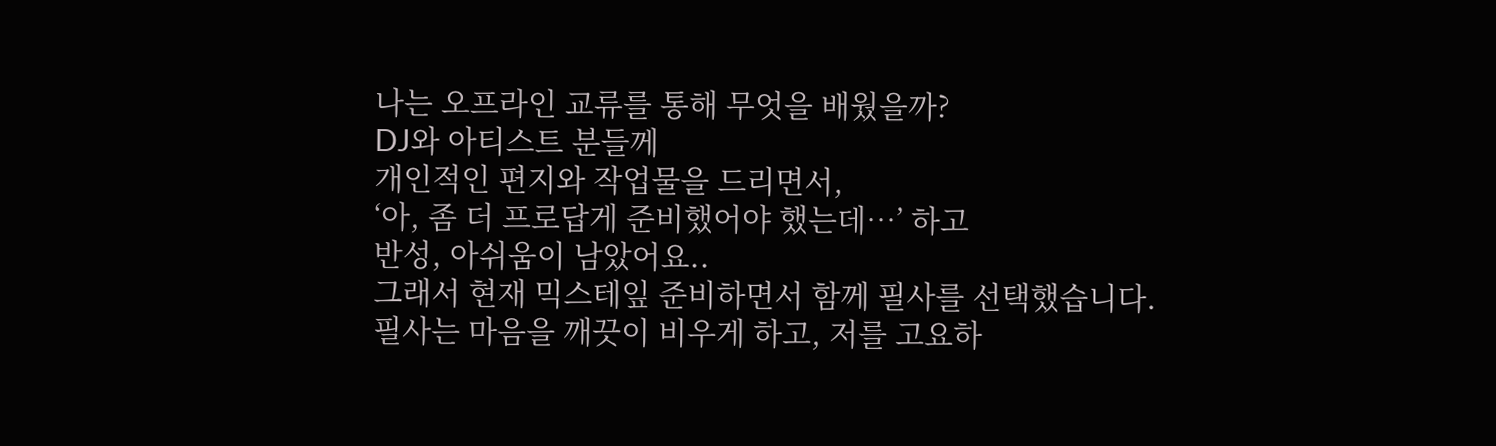나는 오프라인 교류를 통해 무엇을 배웠을까?
DJ와 아티스트 분들께
개인적인 편지와 작업물을 드리면서,
‘아, 좀 더 프로답게 준비했어야 했는데…’ 하고
반성, 아쉬움이 남았어요..
그래서 현재 믹스테잎 준비하면서 함께 필사를 선택했습니다.
필사는 마음을 깨끗이 비우게 하고, 저를 고요하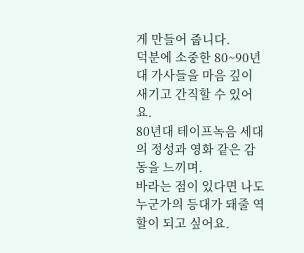게 만들어 줍니다.
덕분에 소중한 80~90년대 가사들을 마음 깊이 새기고 간직할 수 있어요.
80년대 테이프녹음 세대의 정성과 영화 같은 감동을 느끼며.
바라는 점이 있다면 나도 누군가의 등대가 돼줄 역할이 되고 싶어요.